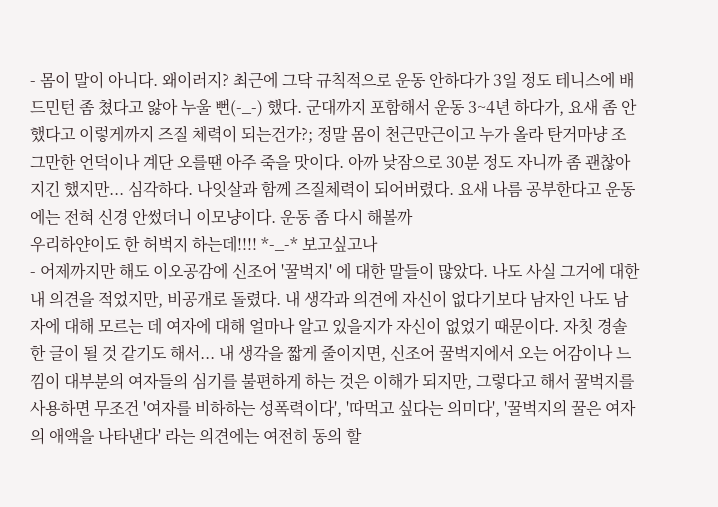- 몸이 말이 아니다. 왜이러지? 최근에 그닥 규칙적으로 운동 안하다가 3일 정도 테니스에 배드민턴 좀 쳤다고 앓아 누울 뻔(-_-) 했다. 군대까지 포함해서 운동 3~4년 하다가, 요새 좀 안했다고 이렇게까지 즈질 체력이 되는건가?; 정말 몸이 천근만근이고 누가 올라 탄거마냥 조그만한 언덕이나 계단 오를땐 아주 죽을 맛이다. 아까 낮잠으로 30분 정도 자니까 좀 괜찮아지긴 했지만... 심각하다. 나잇살과 함께 즈질체력이 되어버렸다. 요새 나름 공부한다고 운동에는 전혀 신경 안썼더니 이모냥이다. 운동 좀 다시 해볼까
우리하얀이도 한 허벅지 하는데!!!! *-_-* 보고싶고나
- 어제까지만 해도 이오공감에 신조어 '꿀벅지' 에 대한 말들이 많았다. 나도 사실 그거에 대한 내 의견을 적었지만, 비공개로 돌렸다. 내 생각과 의견에 자신이 없다기보다 남자인 나도 남자에 대해 모르는 데 여자에 대해 얼마나 알고 있을지가 자신이 없었기 때문이다. 자칫 경솔한 글이 될 것 같기도 해서... 내 생각을 짧게 줄이지면, 신조어 꿀벅지에서 오는 어감이나 느낌이 대부분의 여자들의 심기를 불편하게 하는 것은 이해가 되지만, 그렇다고 해서 꿀벅지를 사용하면 무조건 '여자를 비하하는 성폭력이다', '따먹고 싶다는 의미다', '꿀벅지의 꿀은 여자의 애액을 나타낸다' 라는 의견에는 여전히 동의 할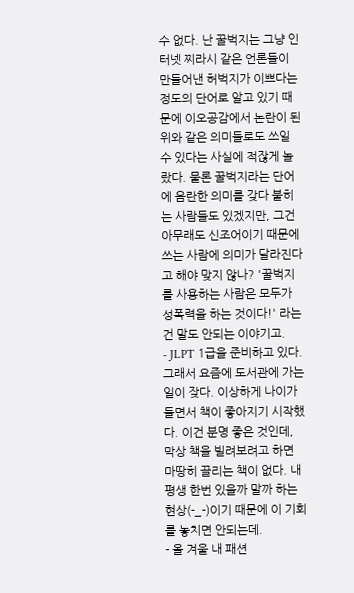수 없다. 난 꿀벅지는 그냥 인터넷 찌라시 같은 언론들이 만들어낸 허벅지가 이쁘다는 정도의 단어로 알고 있기 때문에 이오공감에서 논란이 된 위와 같은 의미들로도 쓰일 수 있다는 사실에 적잖게 놀랐다. 물론 꿀벅지라는 단어에 음란한 의미를 갖다 붙히는 사람들도 있겠지만, 그건 아무래도 신조어이기 때문에 쓰는 사람에 의미가 달라진다고 해야 맞지 않나? '꿀벅지를 사용하는 사람은 모두가 성폭력을 하는 것이다!' 라는 건 말도 안되는 이야기고.
- JLPT 1급을 준비하고 있다. 그래서 요즘에 도서관에 가는 일이 잦다. 이상하게 나이가 들면서 책이 좋아지기 시작했다. 이건 분명 좋은 것인데, 막상 책을 빌려보려고 하면 마땅히 끌리는 책이 없다. 내 평생 한번 있을까 말까 하는 현상(-_-)이기 때문에 이 기회를 놓치면 안되는데.
- 올 겨울 내 패션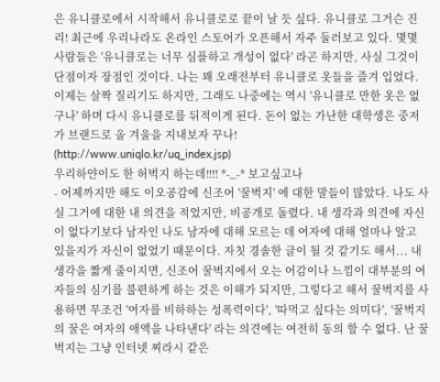은 유니클로에서 시작해서 유니클로로 끝이 날 듯 싶다. 유니클로 그거슨 진리! 최근에 우리나라도 온라인 스토어가 오픈해서 자주 둘러보고 있다. 몇몇 사람들은 '유니클로는 너무 심플하고 개성이 없다' 라곤 하지만, 사실 그것이 단점이자 장점인 것이다. 나는 꽤 오래전부터 유니클로 옷들을 즐겨 입었다. 이제는 살짝 질리기도 하지만, 그래도 나중에는 역시 '유니클로 만한 옷은 없구나' 하며 다시 유니클로를 뒤적이게 된다. 돈이 없는 가난한 대학생은 중저가 브랜드로 올 겨울을 지내보자 꾸나!
(http://www.uniqlo.kr/uq_index.jsp)
우리하얀이도 한 허벅지 하는데!!!! *-_-* 보고싶고나
- 어제까지만 해도 이오공감에 신조어 '꿀벅지' 에 대한 말들이 많았다. 나도 사실 그거에 대한 내 의견을 적었지만, 비공개로 돌렸다. 내 생각과 의견에 자신이 없다기보다 남자인 나도 남자에 대해 모르는 데 여자에 대해 얼마나 알고 있을지가 자신이 없었기 때문이다. 자칫 경솔한 글이 될 것 같기도 해서... 내 생각을 짧게 줄이지면, 신조어 꿀벅지에서 오는 어감이나 느낌이 대부분의 여자들의 심기를 불편하게 하는 것은 이해가 되지만, 그렇다고 해서 꿀벅지를 사용하면 무조건 '여자를 비하하는 성폭력이다', '따먹고 싶다는 의미다', '꿀벅지의 꿀은 여자의 애액을 나타낸다' 라는 의견에는 여전히 동의 할 수 없다. 난 꿀벅지는 그냥 인터넷 찌라시 같은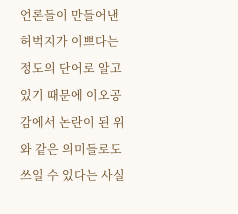언론들이 만들어낸 허벅지가 이쁘다는 정도의 단어로 알고 있기 때문에 이오공감에서 논란이 된 위와 같은 의미들로도 쓰일 수 있다는 사실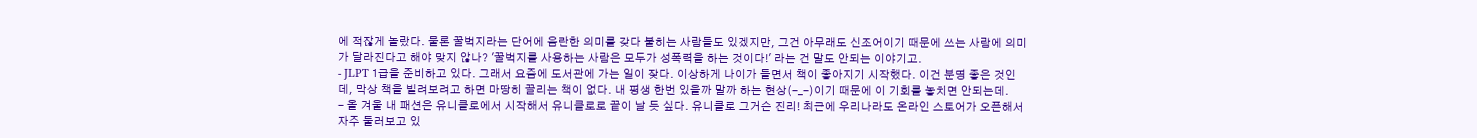에 적잖게 놀랐다. 물론 꿀벅지라는 단어에 음란한 의미를 갖다 붙히는 사람들도 있겠지만, 그건 아무래도 신조어이기 때문에 쓰는 사람에 의미가 달라진다고 해야 맞지 않나? '꿀벅지를 사용하는 사람은 모두가 성폭력을 하는 것이다!' 라는 건 말도 안되는 이야기고.
- JLPT 1급을 준비하고 있다. 그래서 요즘에 도서관에 가는 일이 잦다. 이상하게 나이가 들면서 책이 좋아지기 시작했다. 이건 분명 좋은 것인데, 막상 책을 빌려보려고 하면 마땅히 끌리는 책이 없다. 내 평생 한번 있을까 말까 하는 현상(-_-)이기 때문에 이 기회를 놓치면 안되는데.
- 올 겨울 내 패션은 유니클로에서 시작해서 유니클로로 끝이 날 듯 싶다. 유니클로 그거슨 진리! 최근에 우리나라도 온라인 스토어가 오픈해서 자주 둘러보고 있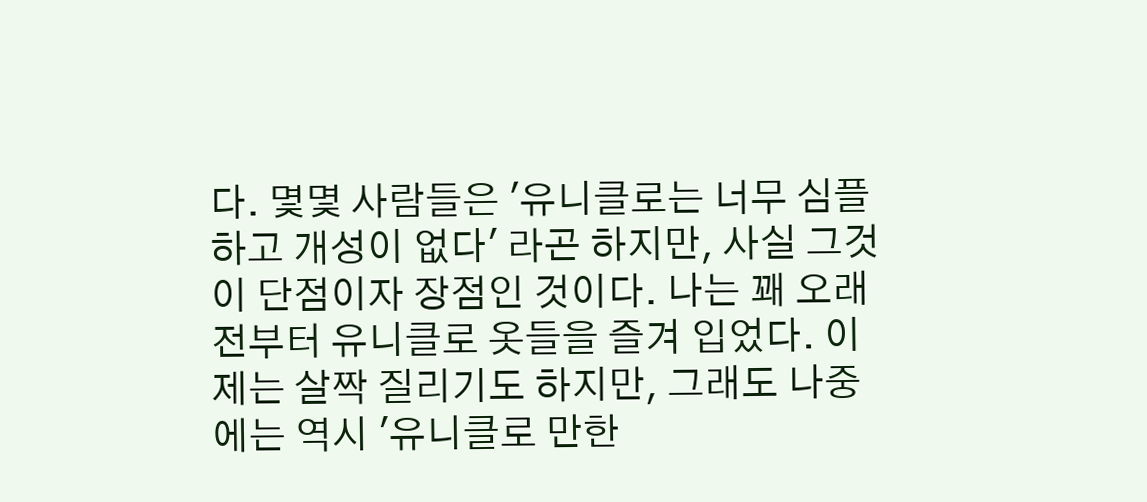다. 몇몇 사람들은 '유니클로는 너무 심플하고 개성이 없다' 라곤 하지만, 사실 그것이 단점이자 장점인 것이다. 나는 꽤 오래전부터 유니클로 옷들을 즐겨 입었다. 이제는 살짝 질리기도 하지만, 그래도 나중에는 역시 '유니클로 만한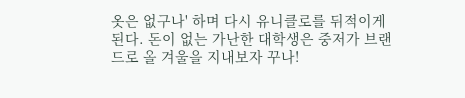옷은 없구나' 하며 다시 유니클로를 뒤적이게 된다. 돈이 없는 가난한 대학생은 중저가 브랜드로 올 겨울을 지내보자 꾸나!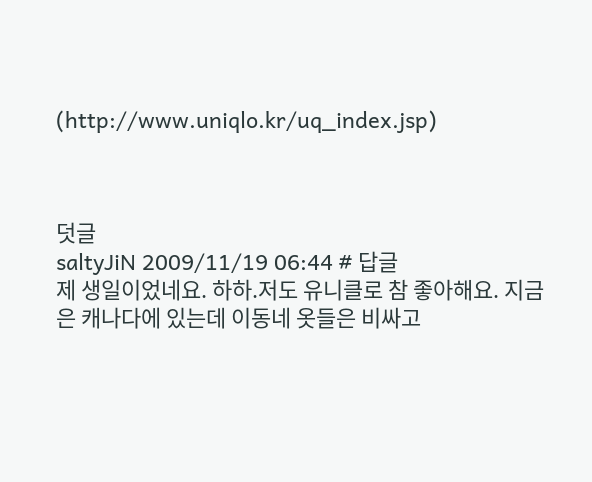(http://www.uniqlo.kr/uq_index.jsp)



덧글
saltyJiN 2009/11/19 06:44 # 답글
제 생일이었네요. 하하.저도 유니클로 참 좋아해요. 지금은 캐나다에 있는데 이동네 옷들은 비싸고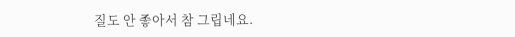질도 안 좋아서 참 그립네요.